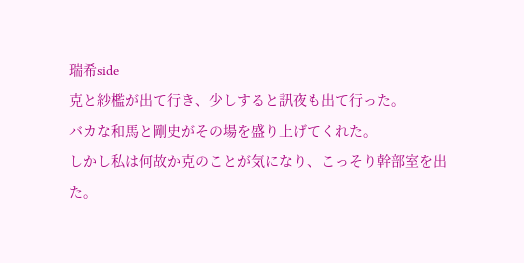瑞希side
克と紗檻が出て行き、少しすると訊夜も出て行った。
バカな和馬と剛史がその場を盛り上げてくれた。
しかし私は何故か克のことが気になり、こっそり幹部室を出た。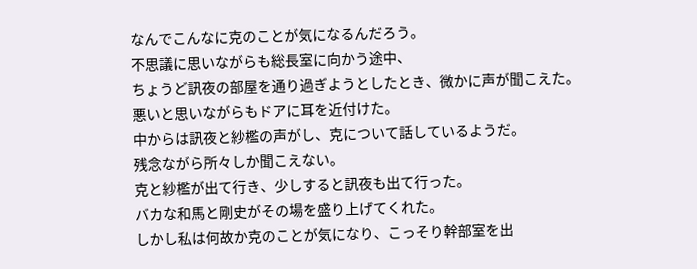なんでこんなに克のことが気になるんだろう。
不思議に思いながらも総長室に向かう途中、
ちょうど訊夜の部屋を通り過ぎようとしたとき、微かに声が聞こえた。
悪いと思いながらもドアに耳を近付けた。
中からは訊夜と紗檻の声がし、克について話しているようだ。
残念ながら所々しか聞こえない。
克と紗檻が出て行き、少しすると訊夜も出て行った。
バカな和馬と剛史がその場を盛り上げてくれた。
しかし私は何故か克のことが気になり、こっそり幹部室を出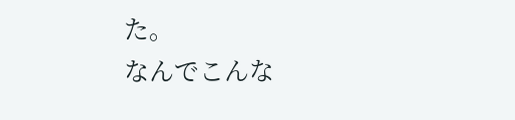た。
なんでこんな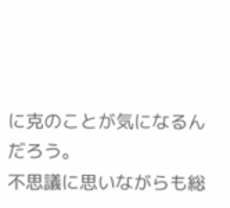に克のことが気になるんだろう。
不思議に思いながらも総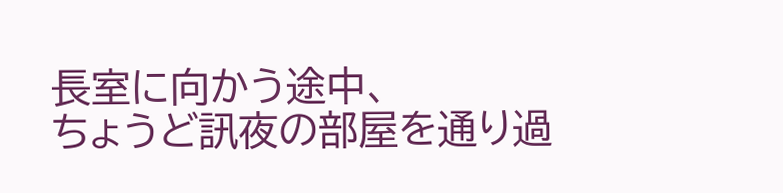長室に向かう途中、
ちょうど訊夜の部屋を通り過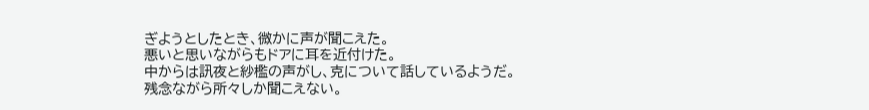ぎようとしたとき、微かに声が聞こえた。
悪いと思いながらもドアに耳を近付けた。
中からは訊夜と紗檻の声がし、克について話しているようだ。
残念ながら所々しか聞こえない。